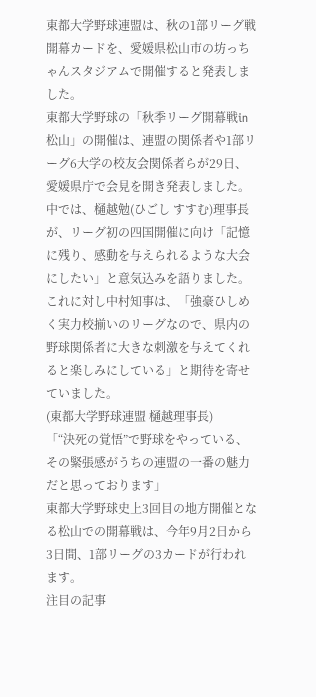東都大学野球連盟は、秋の1部リーグ戦開幕カードを、愛媛県松山市の坊っちゃんスタジアムで開催すると発表しました。
東都大学野球の「秋季リーグ開幕戦in松山」の開催は、連盟の関係者や1部リーグ6大学の校友会関係者らが29日、愛媛県庁で会見を開き発表しました。
中では、樋越勉(ひごし すすむ)理事長が、リーグ初の四国開催に向け「記憶に残り、感動を与えられるような大会にしたい」と意気込みを語りました。
これに対し中村知事は、「強豪ひしめく実力校揃いのリーグなので、県内の野球関係者に大きな刺激を与えてくれると楽しみにしている」と期待を寄せていました。
(東都大学野球連盟 樋越理事長)
「“決死の覚悟”で野球をやっている、その緊張感がうちの連盟の一番の魅力だと思っております」
東都大学野球史上3回目の地方開催となる松山での開幕戦は、今年9月2日から3日間、1部リーグの3カードが行われます。
注目の記事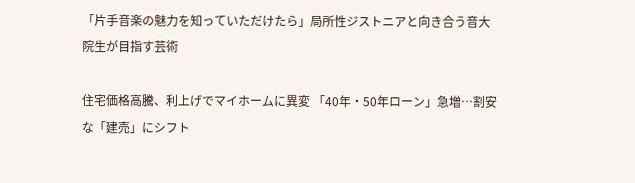「片手音楽の魅力を知っていただけたら」局所性ジストニアと向き合う音大院生が目指す芸術

住宅価格高騰、利上げでマイホームに異変 「40年・50年ローン」急増…割安な「建売」にシフト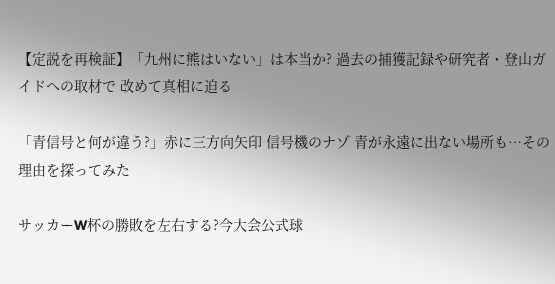【定説を再検証】「九州に熊はいない」は本当か? 過去の捕獲記録や研究者・登山ガイドへの取材で 改めて真相に迫る

「青信号と何が違う?」赤に三方向矢印 信号機のナゾ 青が永遠に出ない場所も…その理由を探ってみた

サッカーW杯の勝敗を左右する?今大会公式球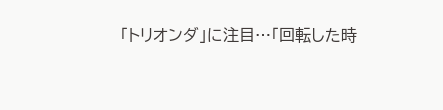「トリオンダ」に注目…「回転した時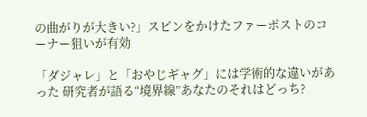の曲がりが大きい?」スピンをかけたファーポストのコーナー狙いが有効

「ダジャレ」と「おやじギャグ」には学術的な違いがあった 研究者が語る“境界線”あなたのそれはどっち?